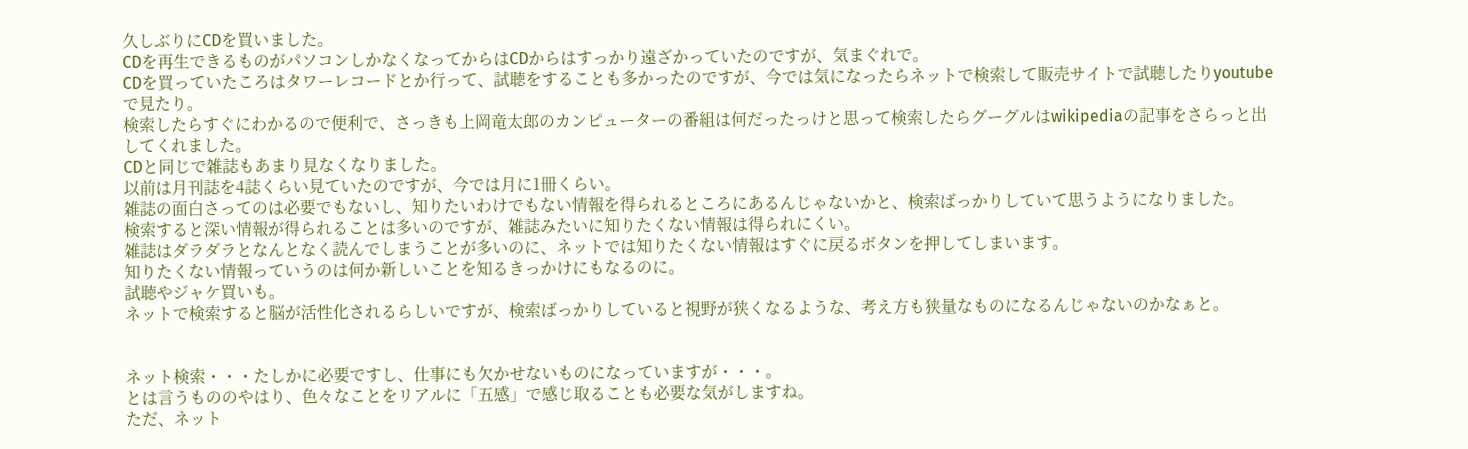久しぶりにCDを買いました。
CDを再生できるものがパソコンしかなくなってからはCDからはすっかり遠ざかっていたのですが、気まぐれで。
CDを買っていたころはタワーレコードとか行って、試聴をすることも多かったのですが、今では気になったらネットで検索して販売サイトで試聴したりyoutubeで見たり。
検索したらすぐにわかるので便利で、さっきも上岡竜太郎のカンピューターの番組は何だったっけと思って検索したらグーグルはwikipediaの記事をさらっと出してくれました。
CDと同じで雑誌もあまり見なくなりました。
以前は月刊誌を4誌くらい見ていたのですが、今では月に1冊くらい。
雑誌の面白さってのは必要でもないし、知りたいわけでもない情報を得られるところにあるんじゃないかと、検索ばっかりしていて思うようになりました。
検索すると深い情報が得られることは多いのですが、雑誌みたいに知りたくない情報は得られにくい。
雑誌はダラダラとなんとなく読んでしまうことが多いのに、ネットでは知りたくない情報はすぐに戻るボタンを押してしまいます。
知りたくない情報っていうのは何か新しいことを知るきっかけにもなるのに。
試聴やジャケ買いも。
ネットで検索すると脳が活性化されるらしいですが、検索ばっかりしていると視野が狭くなるような、考え方も狭量なものになるんじゃないのかなぁと。


ネット検索・・・たしかに必要ですし、仕事にも欠かせないものになっていますが・・・。
とは言うもののやはり、色々なことをリアルに「五感」で感じ取ることも必要な気がしますね。
ただ、ネット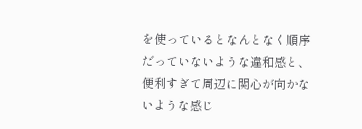を使っているとなんとなく順序だっていないような違和感と、便利すぎて周辺に関心が向かないような感じ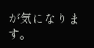が気になります。